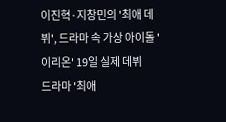이진혁·지창민의 '최애 데뷔', 드라마 속 가상 아이돌 '이리온' 19일 실제 데뷔
드라마 '최애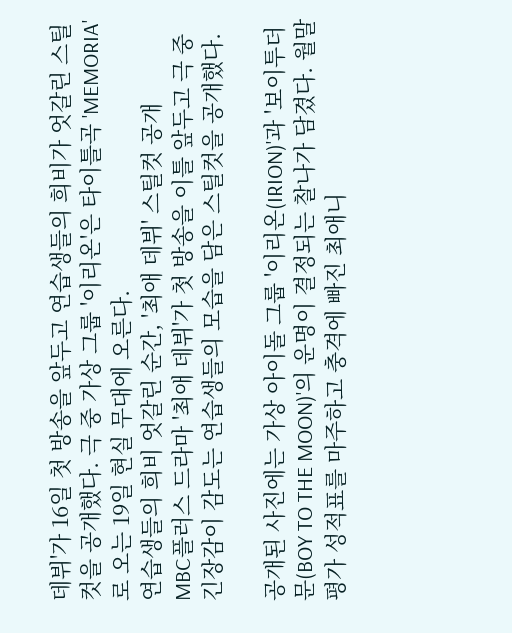데뷔'가 16일 첫 방송을 앞두고 연습생들의 희비가 엇갈린 스틸컷을 공개했다. 극 중 가상 그룹 '이리온'은 타이틀곡 'MEMORIA'로 오는 19일 현실 무대에 오른다.
연습생들의 희비 엇갈린 순간, '최애 데뷔' 스틸컷 공개
MBC플러스 드라마 '최애 데뷔'가 첫 방송을 이틀 앞두고 극 중 긴장감이 감도는 연습생들의 모습을 담은 스틸컷을 공개했다.

공개된 사진에는 가상 아이돌 그룹 '이리온(IRION)'과 '보이투더문(BOY TO THE MOON)'의 운명이 결정되는 찰나가 담겼다. 월말평가 성적표를 마주하고 충격에 빠진 최애니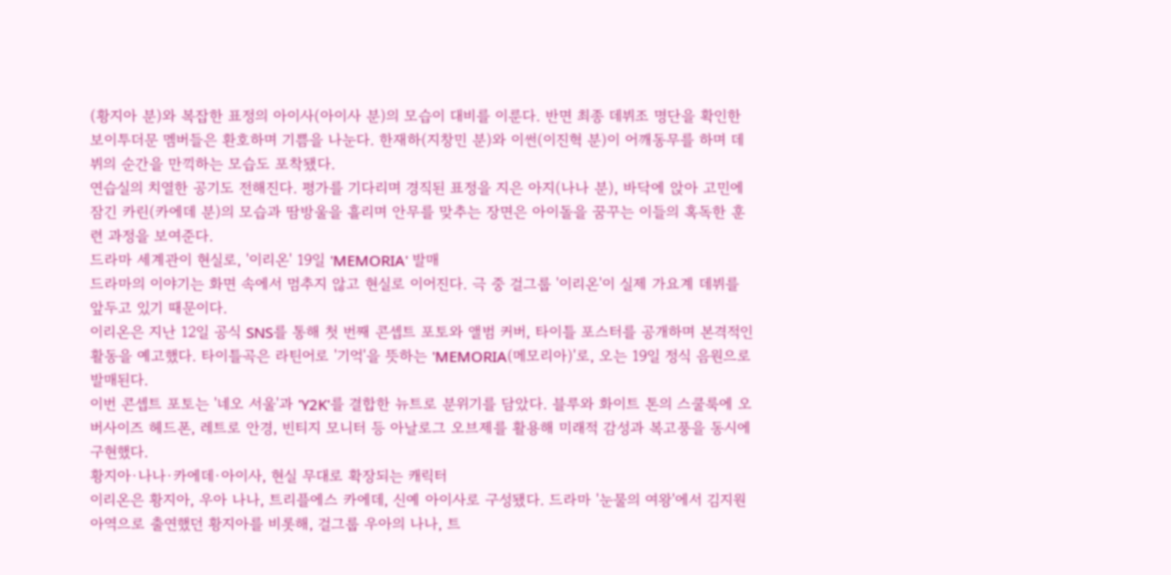(황지아 분)와 복잡한 표정의 아이사(아이사 분)의 모습이 대비를 이룬다. 반면 최종 데뷔조 명단을 확인한 보이투더문 멤버들은 환호하며 기쁨을 나눈다. 한재하(지창민 분)와 이썬(이진혁 분)이 어깨동무를 하며 데뷔의 순간을 만끽하는 모습도 포착됐다.
연습실의 치열한 공기도 전해진다. 평가를 기다리며 경직된 표정을 지은 아지(나나 분), 바닥에 앉아 고민에 잠긴 카린(카에데 분)의 모습과 땀방울을 흘리며 안무를 맞추는 장면은 아이돌을 꿈꾸는 이들의 혹독한 훈련 과정을 보여준다.
드라마 세계관이 현실로, '이리온' 19일 'MEMORIA' 발매
드라마의 이야기는 화면 속에서 멈추지 않고 현실로 이어진다. 극 중 걸그룹 '이리온'이 실제 가요계 데뷔를 앞두고 있기 때문이다.
이리온은 지난 12일 공식 SNS를 통해 첫 번째 콘셉트 포토와 앨범 커버, 타이틀 포스터를 공개하며 본격적인 활동을 예고했다. 타이틀곡은 라틴어로 '기억'을 뜻하는 'MEMORIA(메모리아)'로, 오는 19일 정식 음원으로 발매된다.
이번 콘셉트 포토는 '네오 서울'과 'Y2K'를 결합한 뉴트로 분위기를 담았다. 블루와 화이트 톤의 스쿨룩에 오버사이즈 헤드폰, 레트로 안경, 빈티지 모니터 등 아날로그 오브제를 활용해 미래적 감성과 복고풍을 동시에 구현했다.
황지아·나나·카에데·아이사, 현실 무대로 확장되는 캐릭터
이리온은 황지아, 우아 나나, 트리플에스 카에데, 신예 아이사로 구성됐다. 드라마 '눈물의 여왕'에서 김지원 아역으로 출연했던 황지아를 비롯해, 걸그룹 우아의 나나, 트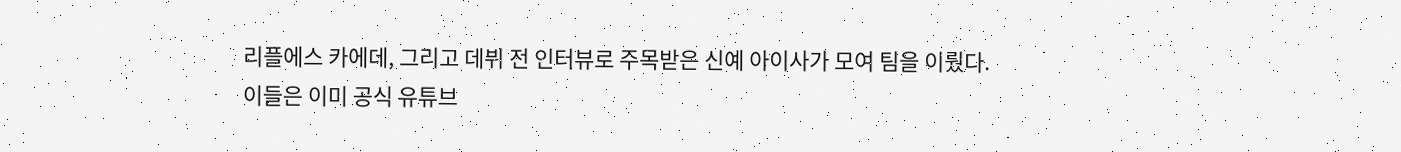리플에스 카에데, 그리고 데뷔 전 인터뷰로 주목받은 신예 아이사가 모여 팀을 이뤘다.
이들은 이미 공식 유튜브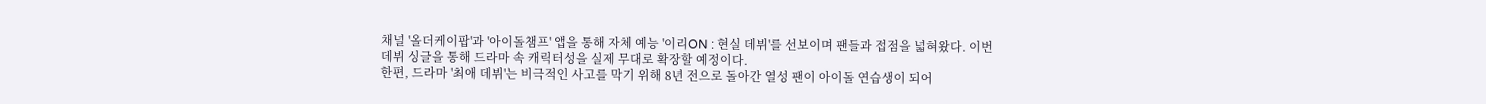채널 '올더케이팝'과 '아이돌챔프' 앱을 통해 자체 예능 '이리ON : 현실 데뷔'를 선보이며 팬들과 접점을 넓혀왔다. 이번 데뷔 싱글을 통해 드라마 속 캐릭터성을 실제 무대로 확장할 예정이다.
한편, 드라마 '최애 데뷔'는 비극적인 사고를 막기 위해 8년 전으로 돌아간 열성 팬이 아이돌 연습생이 되어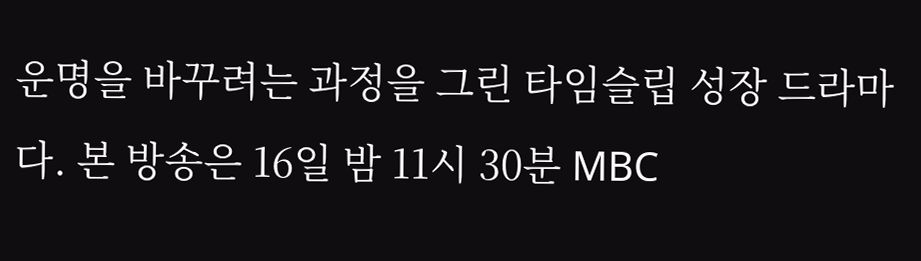운명을 바꾸려는 과정을 그린 타임슬립 성장 드라마다. 본 방송은 16일 밤 11시 30분 MBC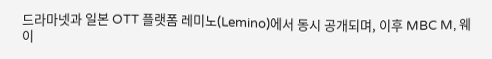드라마넷과 일본 OTT 플랫폼 레미노(Lemino)에서 동시 공개되며, 이후 MBC M, 웨이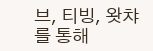브, 티빙, 왓챠를 통해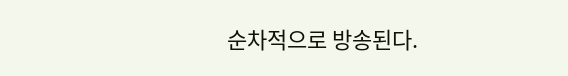순차적으로 방송된다.